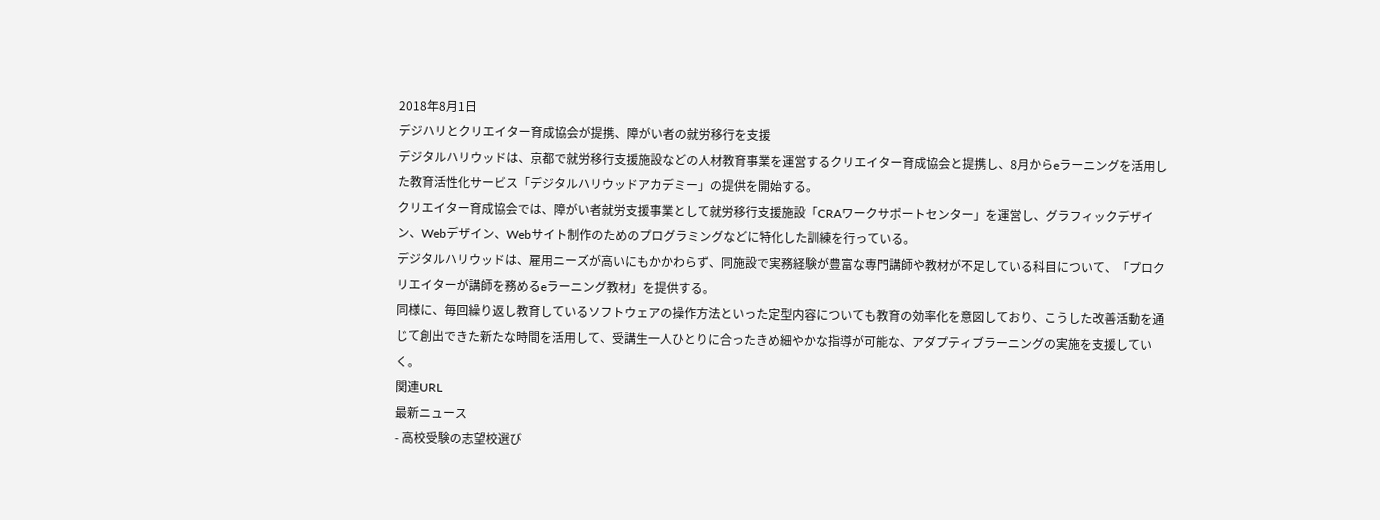2018年8月1日
デジハリとクリエイター育成協会が提携、障がい者の就労移行を支援
デジタルハリウッドは、京都で就労移行支援施設などの人材教育事業を運営するクリエイター育成協会と提携し、8月からeラーニングを活用した教育活性化サービス「デジタルハリウッドアカデミー」の提供を開始する。
クリエイター育成協会では、障がい者就労支援事業として就労移行支援施設「CRAワークサポートセンター」を運営し、グラフィックデザイン、Webデザイン、Webサイト制作のためのプログラミングなどに特化した訓練を行っている。
デジタルハリウッドは、雇用ニーズが高いにもかかわらず、同施設で実務経験が豊富な専門講師や教材が不足している科目について、「プロクリエイターが講師を務めるeラーニング教材」を提供する。
同様に、毎回繰り返し教育しているソフトウェアの操作方法といった定型内容についても教育の効率化を意図しており、こうした改善活動を通じて創出できた新たな時間を活用して、受講生一人ひとりに合ったきめ細やかな指導が可能な、アダプティブラーニングの実施を支援していく。
関連URL
最新ニュース
- 高校受験の志望校選び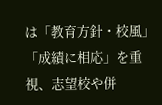は「教育方針・校風」「成績に相応」を重視、志望校や併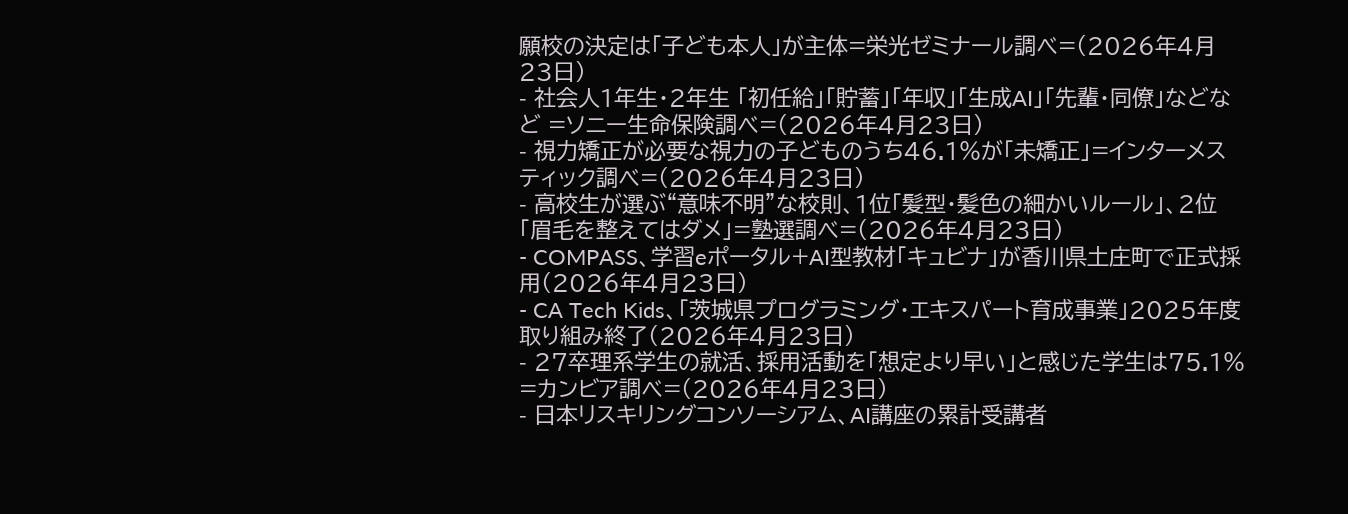願校の決定は「子ども本人」が主体=栄光ゼミナール調べ=(2026年4月23日)
- 社会人1年生・2年生 「初任給」「貯蓄」「年収」「生成AI」「先輩・同僚」などなど =ソニー生命保険調べ=(2026年4月23日)
- 視力矯正が必要な視力の子どものうち46.1%が「未矯正」=インターメスティック調べ=(2026年4月23日)
- 高校生が選ぶ“意味不明”な校則、1位「髪型・髪色の細かいルール」、2位「眉毛を整えてはダメ」=塾選調べ=(2026年4月23日)
- COMPASS、学習eポータル+AI型教材「キュビナ」が香川県土庄町で正式採用(2026年4月23日)
- CA Tech Kids、「茨城県プログラミング・エキスパート育成事業」2025年度取り組み終了(2026年4月23日)
- 27卒理系学生の就活、採用活動を「想定より早い」と感じた学生は75.1% =カンビア調べ=(2026年4月23日)
- 日本リスキリングコンソーシアム、AI講座の累計受講者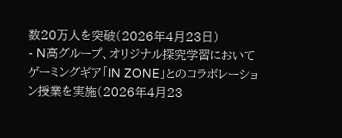数20万人を突破(2026年4月23日)
- N高グループ、オリジナル探究学習においてゲーミングギア「IN ZONE」とのコラボレーション授業を実施(2026年4月23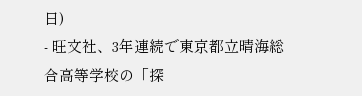日)
- 旺文社、3年連続で東京都立晴海総合高等学校の「探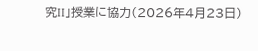究II」授業に協力(2026年4月23日)